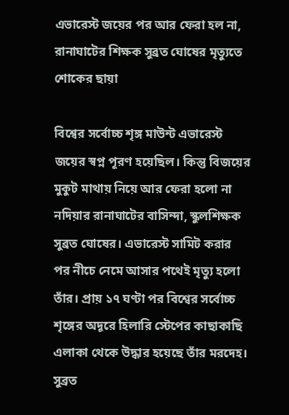এভারেস্ট জয়ের পর আর ফেরা হল না, রানাঘাটের শিক্ষক সুব্রত ঘোষের মৃত্যুতে শোকের ছায়া

বিশ্বের সর্বোচ্চ শৃঙ্গ মাউন্ট এভারেস্ট জয়ের স্বপ্ন পূরণ হয়েছিল। কিন্তু বিজয়ের মুকুট মাথায় নিয়ে আর ফেরা হলো না নদিয়ার রানাঘাটের বাসিন্দা, স্কুলশিক্ষক সুব্রত ঘোষের। এভারেস্ট সামিট করার পর নীচে নেমে আসার পথেই মৃত্যু হলো তাঁর। প্রায় ১৭ ঘণ্টা পর বিশ্বের সর্বোচ্চ শৃঙ্গের অদূরে হিলারি স্টেপের কাছাকাছি এলাকা থেকে উদ্ধার হয়েছে তাঁর মরদেহ। সুব্রত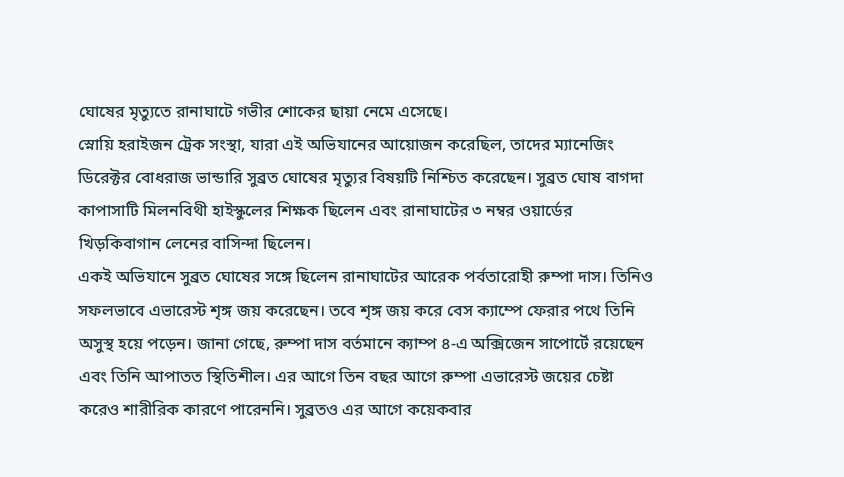ঘোষের মৃত্যুতে রানাঘাটে গভীর শোকের ছায়া নেমে এসেছে।
স্নোয়ি হরাইজন ট্রেক সংস্থা, যারা এই অভিযানের আয়োজন করেছিল, তাদের ম্যানেজিং ডিরেক্টর বোধরাজ ভান্ডারি সুব্রত ঘোষের মৃত্যুর বিষয়টি নিশ্চিত করেছেন। সুব্রত ঘোষ বাগদা কাপাসাটি মিলনবিথী হাইস্কুলের শিক্ষক ছিলেন এবং রানাঘাটের ৩ নম্বর ওয়ার্ডের খিড়কিবাগান লেনের বাসিন্দা ছিলেন।
একই অভিযানে সুব্রত ঘোষের সঙ্গে ছিলেন রানাঘাটের আরেক পর্বতারোহী রুম্পা দাস। তিনিও সফলভাবে এভারেস্ট শৃঙ্গ জয় করেছেন। তবে শৃঙ্গ জয় করে বেস ক্যাম্পে ফেরার পথে তিনি অসুস্থ হয়ে পড়েন। জানা গেছে, রুম্পা দাস বর্তমানে ক্যাম্প ৪-এ অক্সিজেন সাপোর্টে রয়েছেন এবং তিনি আপাতত স্থিতিশীল। এর আগে তিন বছর আগে রুম্পা এভারেস্ট জয়ের চেষ্টা করেও শারীরিক কারণে পারেননি। সুব্রতও এর আগে কয়েকবার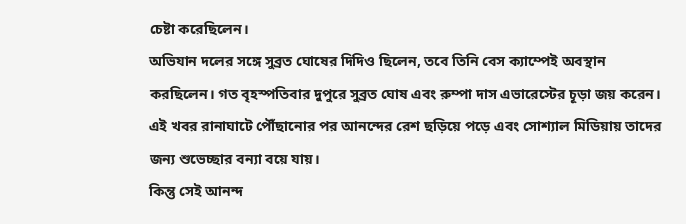চেষ্টা করেছিলেন।
অভিযান দলের সঙ্গে সুব্রত ঘোষের দিদিও ছিলেন, তবে তিনি বেস ক্যাম্পেই অবস্থান করছিলেন। গত বৃহস্পতিবার দুপুরে সুব্রত ঘোষ এবং রুম্পা দাস এভারেস্টের চূড়া জয় করেন। এই খবর রানাঘাটে পৌঁছানোর পর আনন্দের রেশ ছড়িয়ে পড়ে এবং সোশ্যাল মিডিয়ায় তাদের জন্য শুভেচ্ছার বন্যা বয়ে যায়।
কিন্তু সেই আনন্দ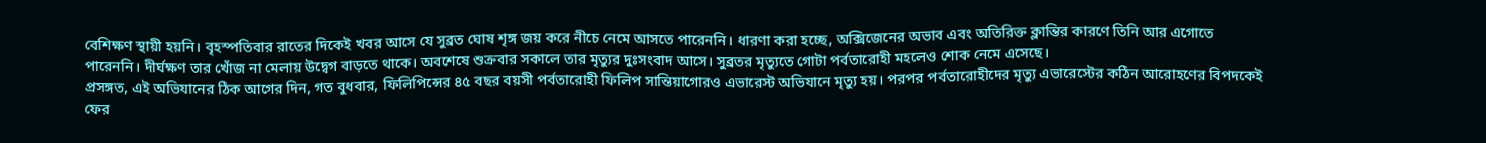বেশিক্ষণ স্থায়ী হয়নি। বৃহস্পতিবার রাতের দিকেই খবর আসে যে সুব্রত ঘোষ শৃঙ্গ জয় করে নীচে নেমে আসতে পারেননি। ধারণা করা হচ্ছে, অক্সিজেনের অভাব এবং অতিরিক্ত ক্লান্তির কারণে তিনি আর এগোতে পারেননি। দীর্ঘক্ষণ তার খোঁজ না মেলায় উদ্বেগ বাড়তে থাকে। অবশেষে শুক্রবার সকালে তার মৃত্যুর দুঃসংবাদ আসে। সুব্রতর মৃত্যুতে গোটা পর্বতারোহী মহলেও শোক নেমে এসেছে।
প্রসঙ্গত, এই অভিযানের ঠিক আগের দিন, গত বুধবার, ফিলিপিন্সের ৪৫ বছর বয়সী পর্বতারোহী ফিলিপ সান্তিয়াগোরও এভারেস্ট অভিযানে মৃত্যু হয়। পরপর পর্বতারোহীদের মৃত্যু এভারেস্টের কঠিন আরোহণের বিপদকেই ফের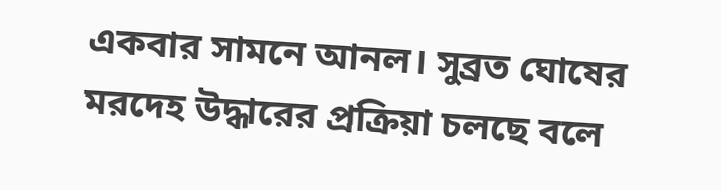একবার সামনে আনল। সুব্রত ঘোষের মরদেহ উদ্ধারের প্রক্রিয়া চলছে বলে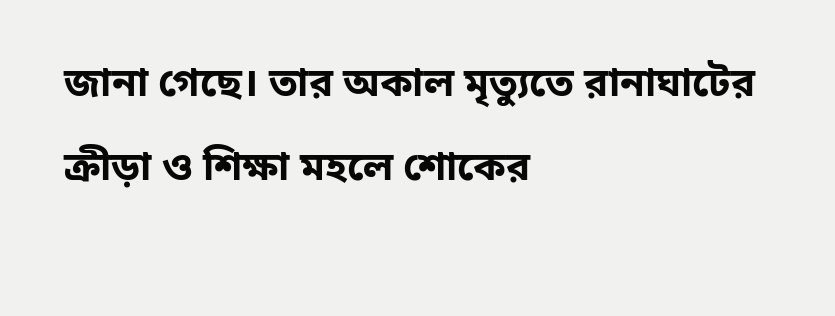জানা গেছে। তার অকাল মৃত্যুতে রানাঘাটের ক্রীড়া ও শিক্ষা মহলে শোকের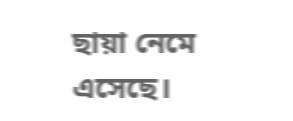ছায়া নেমে এসেছে।